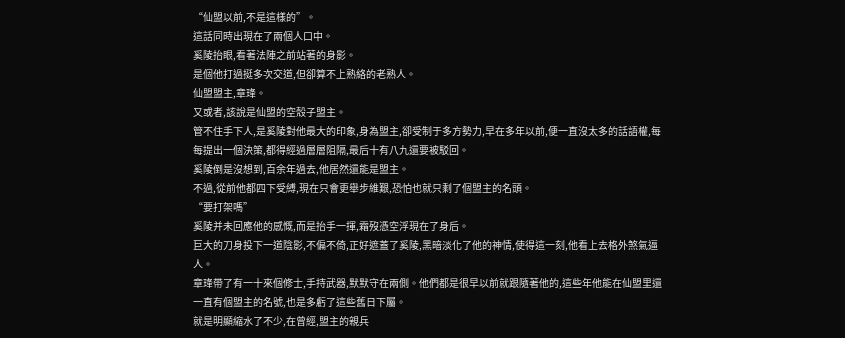“仙盟以前,不是這樣的”。
這話同時出現在了兩個人口中。
奚陵抬眼,看著法陣之前站著的身影。
是個他打過挺多次交道,但卻算不上熟絡的老熟人。
仙盟盟主,章琒。
又或者,該說是仙盟的空殼子盟主。
管不住手下人,是奚陵對他最大的印象,身為盟主,卻受制于多方勢力,早在多年以前,便一直沒太多的話語權,每每提出一個決策,都得經過層層阻隔,最后十有八九還要被駁回。
奚陵倒是沒想到,百余年過去,他居然還能是盟主。
不過,從前他都四下受縛,現在只會更舉步維艱,恐怕也就只剩了個盟主的名頭。
“要打架嗎”
奚陵并未回應他的感慨,而是抬手一揮,霜歿憑空浮現在了身后。
巨大的刀身投下一道陰影,不偏不倚,正好遮蓋了奚陵,黑暗淡化了他的神情,使得這一刻,他看上去格外煞氣逼人。
章琒帶了有一十來個修士,手持武器,默默守在兩側。他們都是很早以前就跟隨著他的,這些年他能在仙盟里還一直有個盟主的名號,也是多虧了這些舊日下屬。
就是明顯縮水了不少,在曾經,盟主的親兵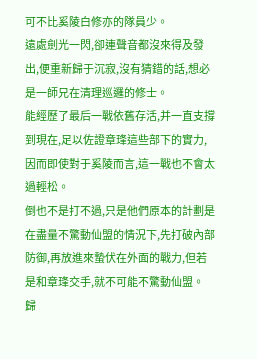可不比奚陵白修亦的隊員少。
遠處劍光一閃,卻連聲音都沒來得及發出,便重新歸于沉寂,沒有猜錯的話,想必是一師兄在清理巡邏的修士。
能經歷了最后一戰依舊存活,并一直支撐到現在,足以佐證章琒這些部下的實力,因而即使對于奚陵而言,這一戰也不會太過輕松。
倒也不是打不過,只是他們原本的計劃是在盡量不驚動仙盟的情況下,先打破內部防御,再放進來蟄伏在外面的戰力,但若是和章琒交手,就不可能不驚動仙盟。
歸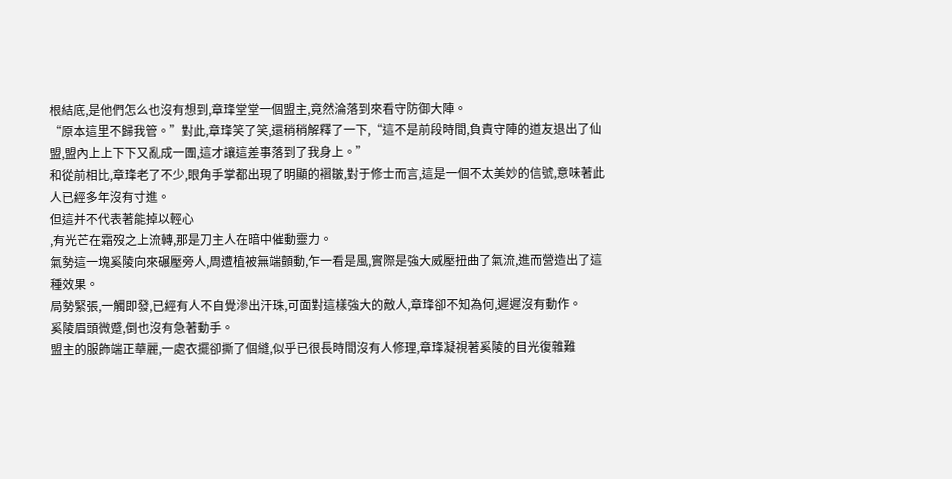根結底,是他們怎么也沒有想到,章琒堂堂一個盟主,竟然淪落到來看守防御大陣。
“原本這里不歸我管。”對此,章琒笑了笑,還稍稍解釋了一下,“這不是前段時間,負責守陣的道友退出了仙盟,盟內上上下下又亂成一團,這才讓這差事落到了我身上。”
和從前相比,章琒老了不少,眼角手掌都出現了明顯的褶皺,對于修士而言,這是一個不太美妙的信號,意味著此人已經多年沒有寸進。
但這并不代表著能掉以輕心
,有光芒在霜歿之上流轉,那是刀主人在暗中催動靈力。
氣勢這一塊奚陵向來碾壓旁人,周遭植被無端顫動,乍一看是風,實際是強大威壓扭曲了氣流,進而營造出了這種效果。
局勢緊張,一觸即發,已經有人不自覺滲出汗珠,可面對這樣強大的敵人,章琒卻不知為何,遲遲沒有動作。
奚陵眉頭微蹙,倒也沒有急著動手。
盟主的服飾端正華麗,一處衣擺卻撕了個縫,似乎已很長時間沒有人修理,章琒凝視著奚陵的目光復雜難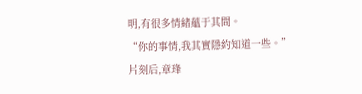明,有很多情緒蘊于其間。
“你的事情,我其實隱約知道一些。”
片刻后,章琒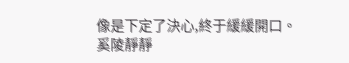像是下定了決心,終于緩緩開口。
奚陵靜靜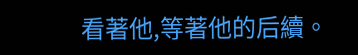看著他,等著他的后續。